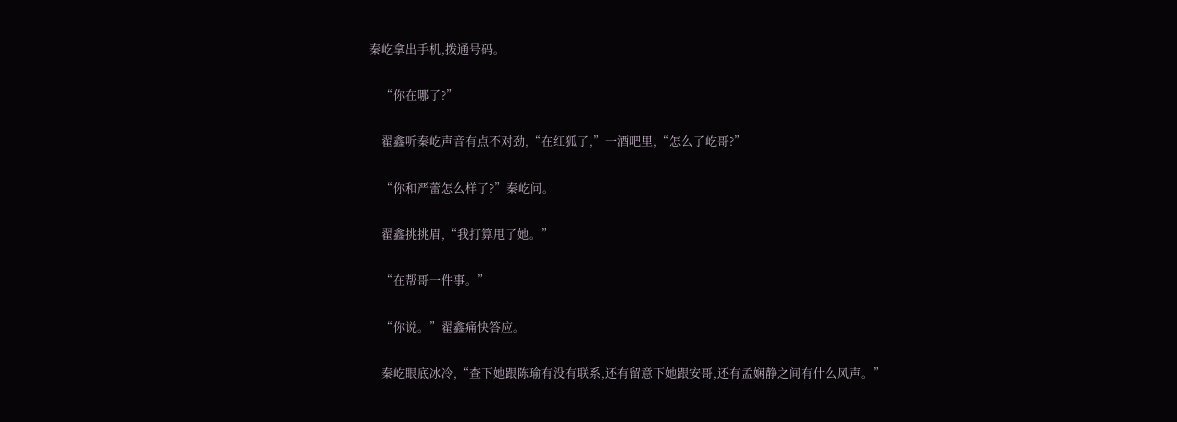秦屹拿出手机,拨通号码。

    “你在哪了?”

    翟鑫听秦屹声音有点不对劲,“在红狐了,”一酒吧里,“怎么了屹哥?”

    “你和严蕾怎么样了?”秦屹问。

    翟鑫挑挑眉,“我打算甩了她。”

    “在帮哥一件事。”

    “你说。”翟鑫痛快答应。

    秦屹眼底冰冷,“查下她跟陈瑜有没有联系,还有留意下她跟安哥,还有孟娴静之间有什么风声。”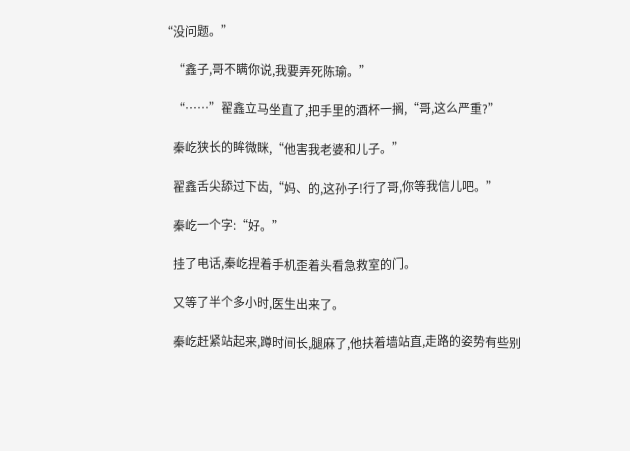“没问题。”

    “鑫子,哥不瞒你说,我要弄死陈瑜。”

    “……”翟鑫立马坐直了,把手里的酒杯一搁,“哥,这么严重?”

    秦屹狭长的眸微眯,“他害我老婆和儿子。”

    翟鑫舌尖舔过下齿,“妈、的,这孙子!行了哥,你等我信儿吧。”

    秦屹一个字:“好。”

    挂了电话,秦屹捏着手机歪着头看急救室的门。

    又等了半个多小时,医生出来了。

    秦屹赶紧站起来,蹲时间长,腿麻了,他扶着墙站直,走路的姿势有些别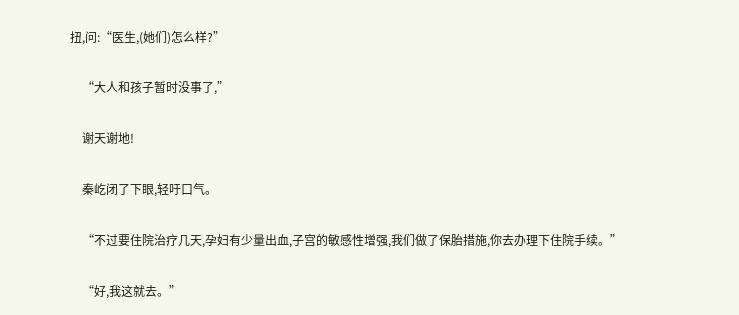扭,问:“医生,(她们)怎么样?”

    “大人和孩子暂时没事了,”

    谢天谢地!

    秦屹闭了下眼,轻吁口气。

    “不过要住院治疗几天,孕妇有少量出血,子宫的敏感性增强,我们做了保胎措施,你去办理下住院手续。”

    “好,我这就去。”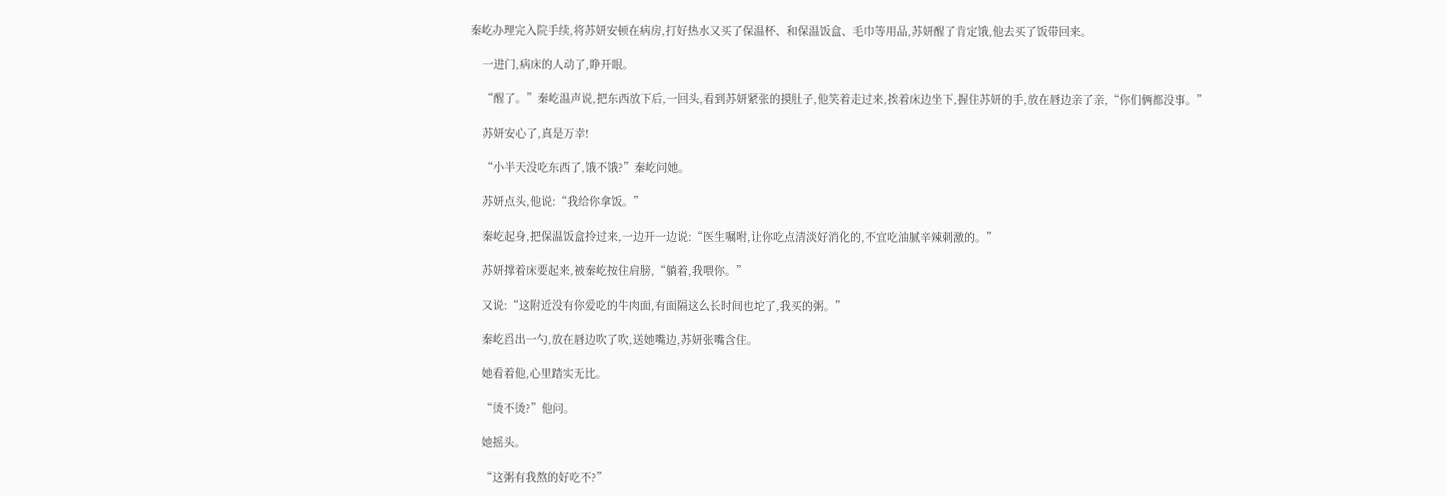秦屹办理完入院手续,将苏妍安顿在病房,打好热水又买了保温杯、和保温饭盒、毛巾等用品,苏妍醒了肯定饿,他去买了饭带回来。

    一进门,病床的人动了,睁开眼。

    “醒了。”秦屹温声说,把东西放下后,一回头,看到苏妍紧张的摸肚子,他笑着走过来,挨着床边坐下,握住苏妍的手,放在唇边亲了亲,“你们俩都没事。”

    苏妍安心了,真是万幸!

    “小半天没吃东西了,饿不饿?”秦屹问她。

    苏妍点头,他说:“我给你拿饭。”

    秦屹起身,把保温饭盒拎过来,一边开一边说:“医生嘱咐,让你吃点清淡好消化的,不宜吃油腻辛辣刺激的。”

    苏妍撑着床要起来,被秦屹按住肩膀,“躺着,我喂你。”

    又说:“这附近没有你爱吃的牛肉面,有面隔这么长时间也坨了,我买的粥。”

    秦屹舀出一勺,放在唇边吹了吹,送她嘴边,苏妍张嘴含住。

    她看着他,心里踏实无比。

    “烫不烫?”他问。

    她摇头。

    “这粥有我熬的好吃不?”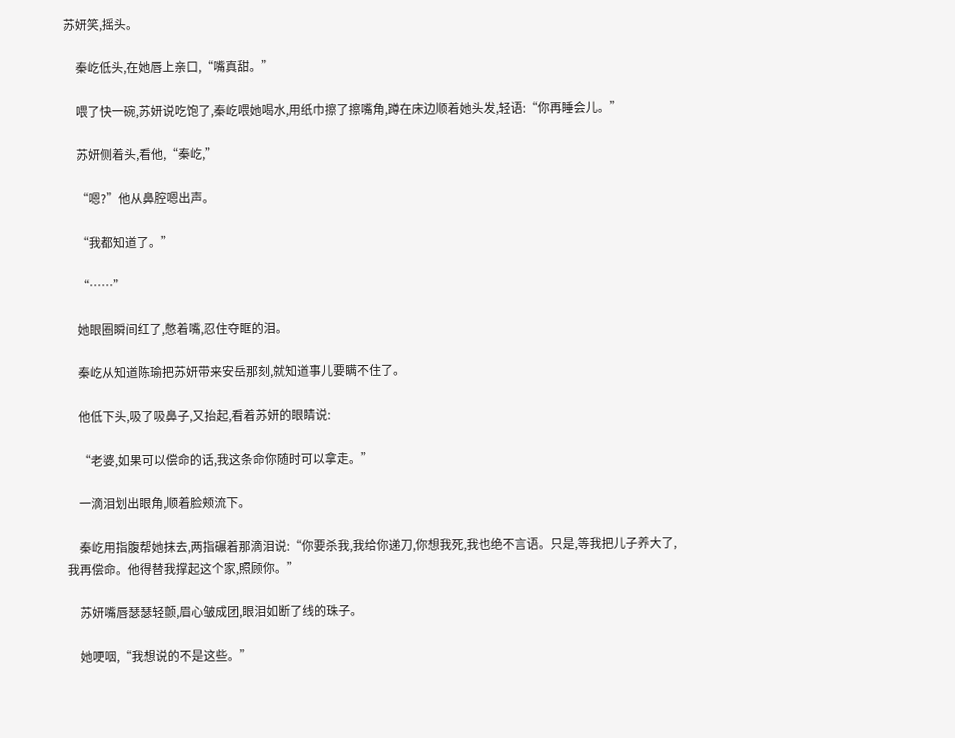苏妍笑,摇头。

    秦屹低头,在她唇上亲口,“嘴真甜。”

    喂了快一碗,苏妍说吃饱了,秦屹喂她喝水,用纸巾擦了擦嘴角,蹲在床边顺着她头发,轻语:“你再睡会儿。”

    苏妍侧着头,看他,“秦屹,”

    “嗯?”他从鼻腔嗯出声。

    “我都知道了。”

    “……”

    她眼圈瞬间红了,憋着嘴,忍住夺眶的泪。

    秦屹从知道陈瑜把苏妍带来安岳那刻,就知道事儿要瞒不住了。

    他低下头,吸了吸鼻子,又抬起,看着苏妍的眼睛说:

    “老婆,如果可以偿命的话,我这条命你随时可以拿走。”

    一滴泪划出眼角,顺着脸颊流下。

    秦屹用指腹帮她抹去,两指碾着那滴泪说:“你要杀我,我给你递刀,你想我死,我也绝不言语。只是,等我把儿子养大了,我再偿命。他得替我撑起这个家,照顾你。”

    苏妍嘴唇瑟瑟轻颤,眉心皱成团,眼泪如断了线的珠子。

    她哽咽,“我想说的不是这些。”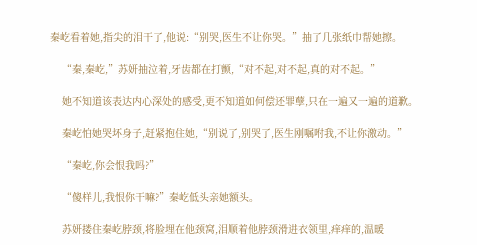秦屹看着她,指尖的泪干了,他说:“别哭,医生不让你哭。”抽了几张纸巾帮她擦。

    “秦,秦屹,”苏妍抽泣着,牙齿都在打颤,“对不起,对不起,真的对不起。”

    她不知道该表达内心深处的感受,更不知道如何偿还罪孽,只在一遍又一遍的道歉。

    秦屹怕她哭坏身子,赶紧抱住她,“别说了,别哭了,医生刚嘱咐我,不让你激动。”

    “秦屹,你会恨我吗?”

    “傻样儿,我恨你干嘛?”秦屹低头亲她额头。

    苏妍搂住秦屹脖颈,将脸埋在他颈窝,泪顺着他脖颈滑进衣领里,痒痒的,温暖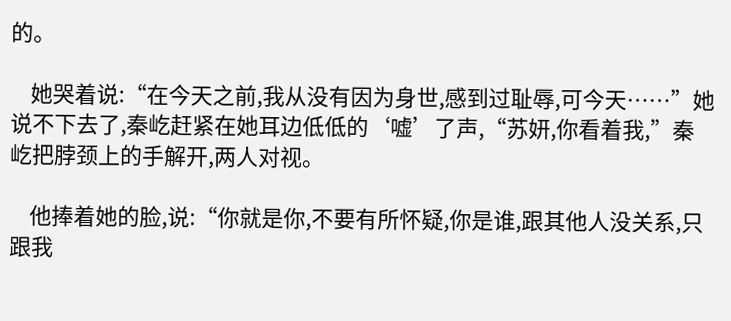的。

    她哭着说:“在今天之前,我从没有因为身世,感到过耻辱,可今天……”她说不下去了,秦屹赶紧在她耳边低低的‘嘘’了声,“苏妍,你看着我,”秦屹把脖颈上的手解开,两人对视。

    他捧着她的脸,说:“你就是你,不要有所怀疑,你是谁,跟其他人没关系,只跟我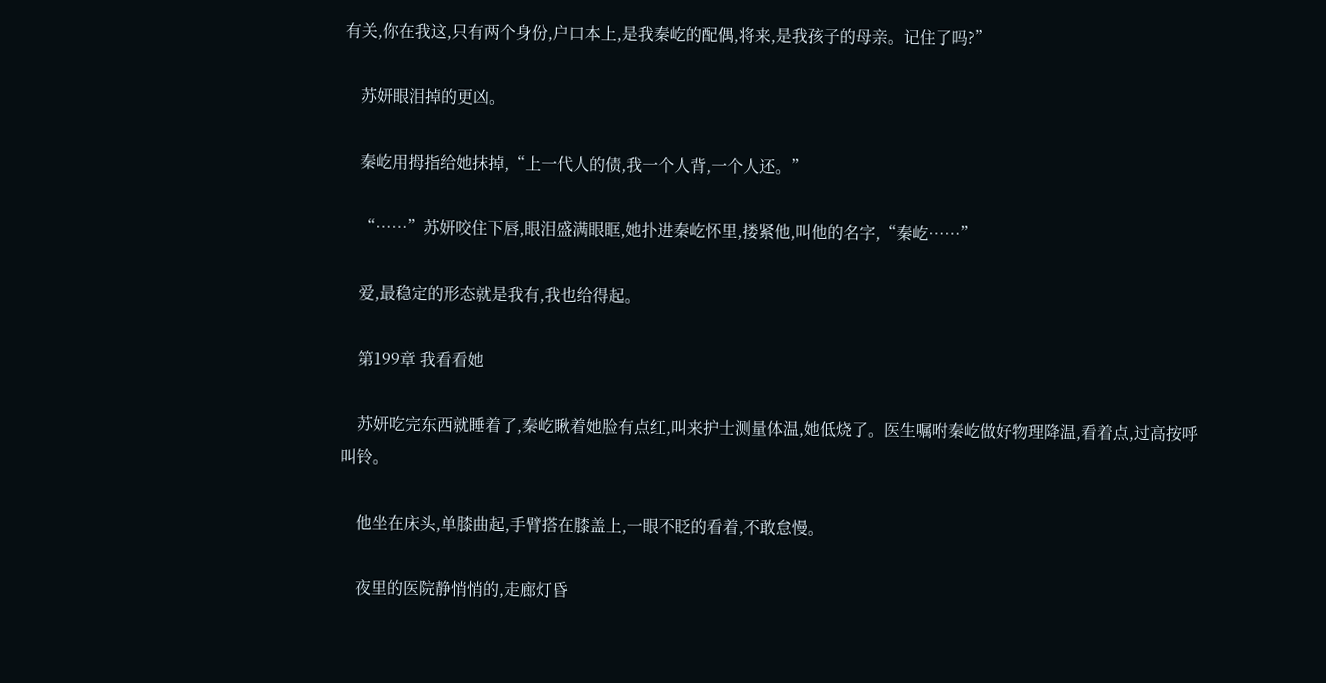有关,你在我这,只有两个身份,户口本上,是我秦屹的配偶,将来,是我孩子的母亲。记住了吗?”

    苏妍眼泪掉的更凶。

    秦屹用拇指给她抹掉,“上一代人的债,我一个人背,一个人还。”

    “……”苏妍咬住下唇,眼泪盛满眼眶,她扑进秦屹怀里,搂紧他,叫他的名字,“秦屹……”

    爱,最稳定的形态就是我有,我也给得起。

    第199章 我看看她

    苏妍吃完东西就睡着了,秦屹瞅着她脸有点红,叫来护士测量体温,她低烧了。医生嘱咐秦屹做好物理降温,看着点,过高按呼叫铃。

    他坐在床头,单膝曲起,手臂搭在膝盖上,一眼不眨的看着,不敢怠慢。

    夜里的医院静悄悄的,走廊灯昏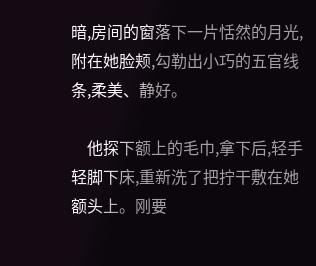暗,房间的窗落下一片恬然的月光,附在她脸颊,勾勒出小巧的五官线条,柔美、静好。

    他探下额上的毛巾,拿下后,轻手轻脚下床,重新洗了把拧干敷在她额头上。刚要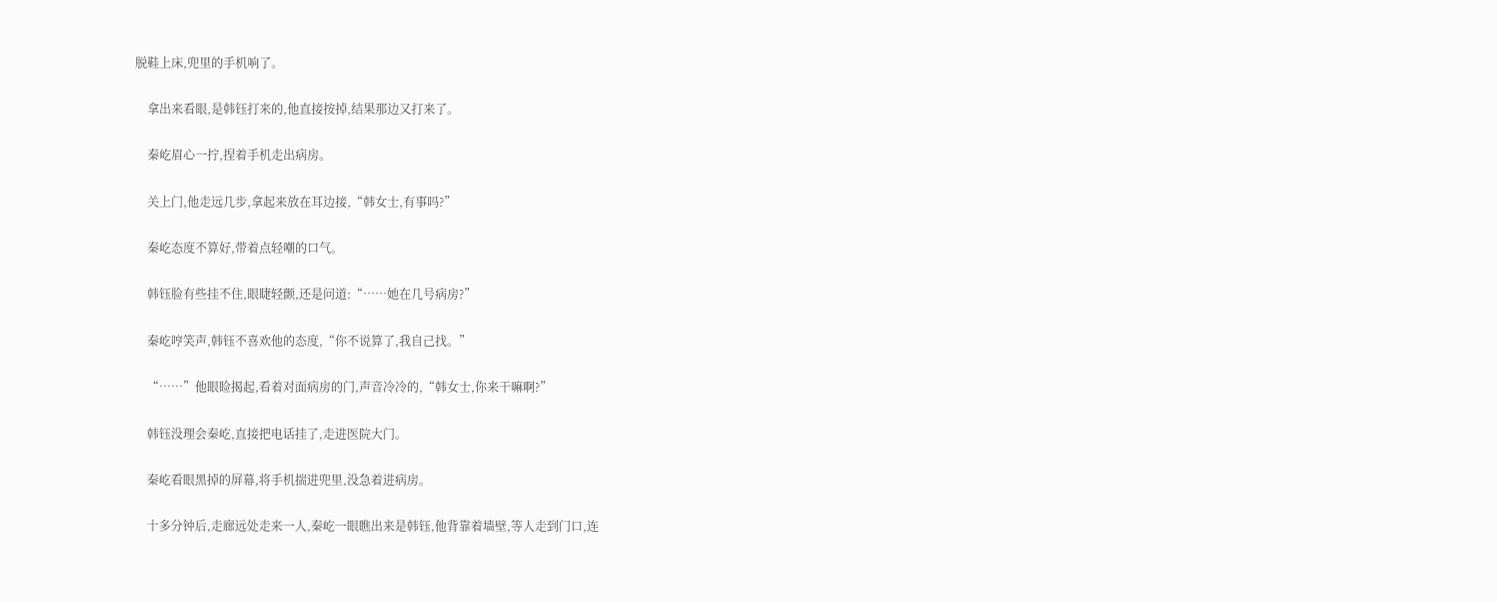脱鞋上床,兜里的手机响了。

    拿出来看眼,是韩钰打来的,他直接按掉,结果那边又打来了。

    秦屹眉心一拧,捏着手机走出病房。

    关上门,他走远几步,拿起来放在耳边接,“韩女士,有事吗?”

    秦屹态度不算好,带着点轻嘲的口气。

    韩钰脸有些挂不住,眼睫轻颤,还是问道:“……她在几号病房?”

    秦屹哼笑声,韩钰不喜欢他的态度,“你不说算了,我自己找。”

    “……”他眼睑揭起,看着对面病房的门,声音冷冷的,“韩女士,你来干嘛啊?”

    韩钰没理会秦屹,直接把电话挂了,走进医院大门。

    秦屹看眼黑掉的屏幕,将手机揣进兜里,没急着进病房。

    十多分钟后,走廊远处走来一人,秦屹一眼瞧出来是韩钰,他背靠着墙壁,等人走到门口,连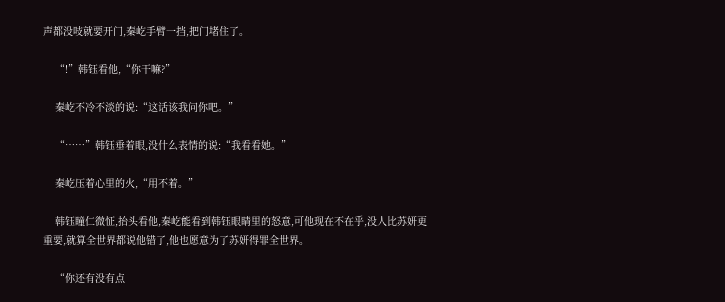声都没吱就要开门,秦屹手臂一挡,把门堵住了。

    “!”韩钰看他,“你干嘛?”

    秦屹不冷不淡的说:“这话该我问你吧。”

    “……”韩钰垂着眼,没什么表情的说:“我看看她。”

    秦屹压着心里的火,“用不着。”

    韩钰瞳仁微怔,抬头看他,秦屹能看到韩钰眼睛里的怒意,可他现在不在乎,没人比苏妍更重要,就算全世界都说他错了,他也愿意为了苏妍得罪全世界。

    “你还有没有点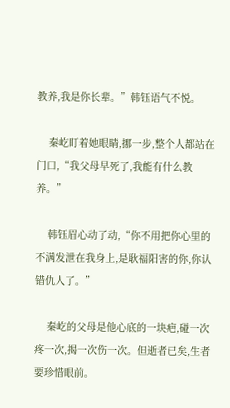教养,我是你长辈。”韩钰语气不悦。

    秦屹盯着她眼睛,挪一步,整个人都站在门口,“我父母早死了,我能有什么教养。”

    韩钰眉心动了动,“你不用把你心里的不满发泄在我身上,是耿福阳害的你,你认错仇人了。”

    秦屹的父母是他心底的一块疤,碰一次疼一次,揭一次伤一次。但逝者已矣,生者要珍惜眼前。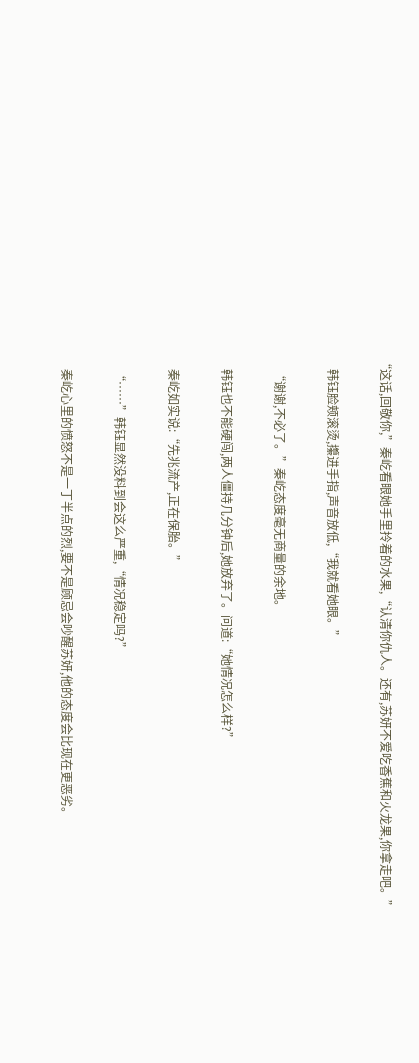“这话,回敬你,”秦屹看眼她手里拎着的水果,“认清你仇人。还有,苏妍不爱吃香蕉和火龙果,你拿走吧。”

    韩钰脸颊滚烫,攥进手指,声音放低,“我就看她眼。”

    “谢谢,不必了。”秦屹态度毫无商量的余地。

    韩钰也不能硬闯,两人僵持几分钟后,她放弃了。问道:“她情况怎么样?”

    秦屹如实说:“先兆流产,正在保胎。”

    “……”韩钰显然没料到会这么严重,“情况稳定吗?”

    秦屹心里的愤怒不是一丁半点的烈,要不是顾忌会吵醒苏妍,他的态度会比现在更恶劣。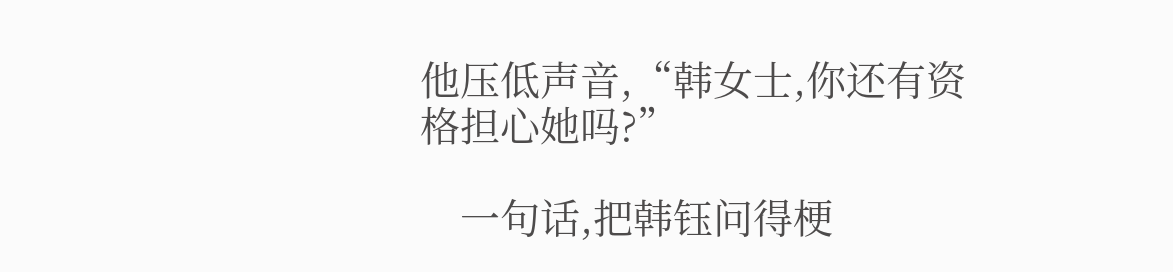他压低声音,“韩女士,你还有资格担心她吗?”

    一句话,把韩钰问得梗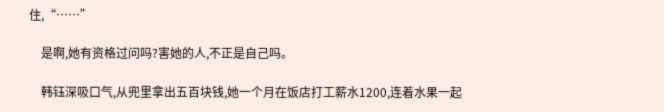住,“……”

    是啊,她有资格过问吗?害她的人,不正是自己吗。

    韩钰深吸口气,从兜里拿出五百块钱,她一个月在饭店打工薪水1200,连着水果一起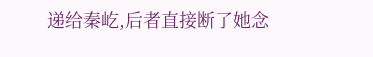递给秦屹,后者直接断了她念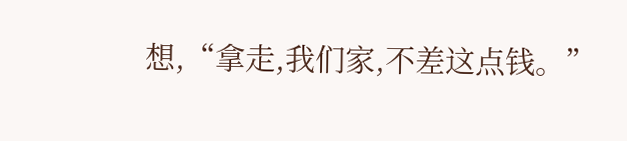想,“拿走,我们家,不差这点钱。”